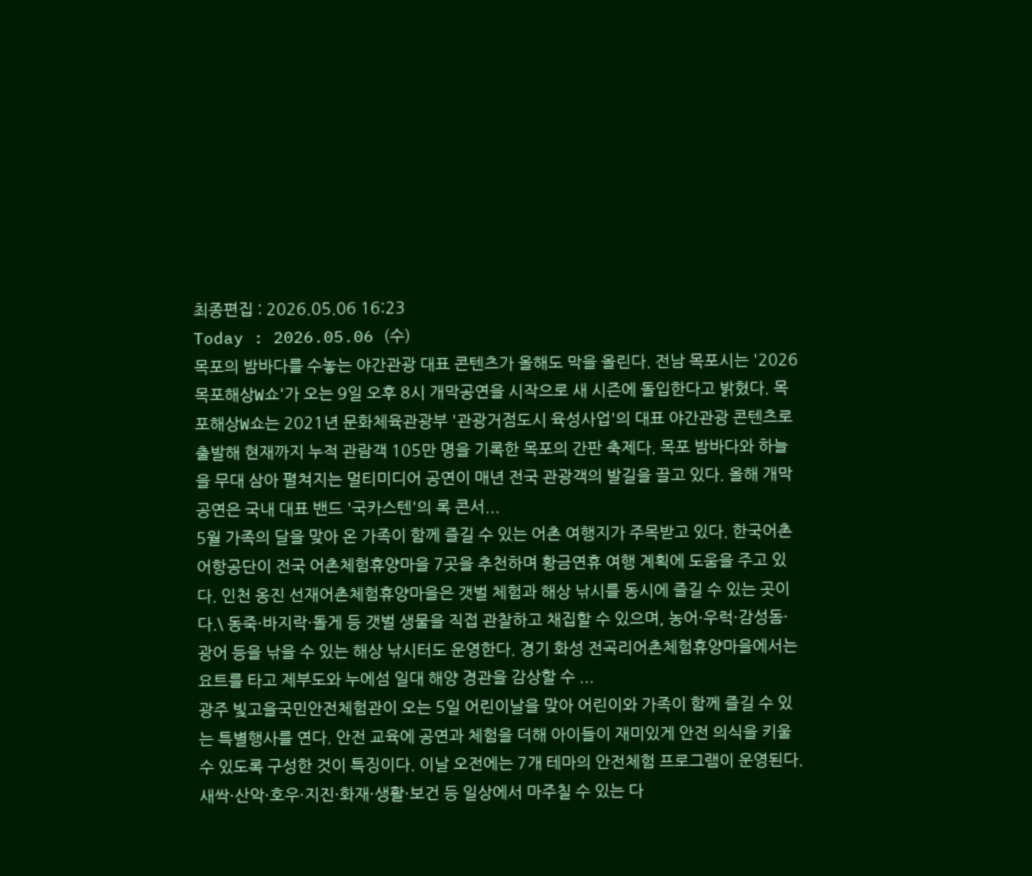최종편집 : 2026.05.06 16:23
Today : 2026.05.06 (수)
목포의 밤바다를 수놓는 야간관광 대표 콘텐츠가 올해도 막을 올린다. 전남 목포시는 '2026 목포해상W쇼'가 오는 9일 오후 8시 개막공연을 시작으로 새 시즌에 돌입한다고 밝혔다. 목포해상W쇼는 2021년 문화체육관광부 '관광거점도시 육성사업'의 대표 야간관광 콘텐츠로 출발해 현재까지 누적 관람객 105만 명을 기록한 목포의 간판 축제다. 목포 밤바다와 하늘을 무대 삼아 펼쳐지는 멀티미디어 공연이 매년 전국 관광객의 발길을 끌고 있다. 올해 개막공연은 국내 대표 밴드 '국카스텐'의 록 콘서...
5월 가족의 달을 맞아 온 가족이 함께 즐길 수 있는 어촌 여행지가 주목받고 있다. 한국어촌어항공단이 전국 어촌체험휴양마을 7곳을 추천하며 황금연휴 여행 계획에 도움을 주고 있다. 인천 옹진 선재어촌체험휴양마을은 갯벌 체험과 해상 낚시를 동시에 즐길 수 있는 곳이다.\ 동죽·바지락·돌게 등 갯벌 생물을 직접 관찰하고 채집할 수 있으며, 농어·우럭·감성돔·광어 등을 낚을 수 있는 해상 낚시터도 운영한다. 경기 화성 전곡리어촌체험휴양마을에서는 요트를 타고 제부도와 누에섬 일대 해양 경관을 감상할 수 ...
광주 빛고을국민안전체험관이 오는 5일 어린이날을 맞아 어린이와 가족이 함께 즐길 수 있는 특별행사를 연다. 안전 교육에 공연과 체험을 더해 아이들이 재미있게 안전 의식을 키울 수 있도록 구성한 것이 특징이다. 이날 오전에는 7개 테마의 안전체험 프로그램이 운영된다. 새싹·산악·호우·지진·화재·생활·보건 등 일상에서 마주칠 수 있는 다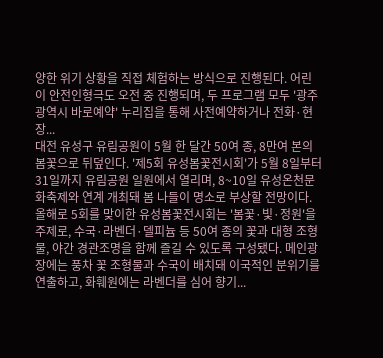양한 위기 상황을 직접 체험하는 방식으로 진행된다. 어린이 안전인형극도 오전 중 진행되며, 두 프로그램 모두 '광주광역시 바로예약' 누리집을 통해 사전예약하거나 전화·현장...
대전 유성구 유림공원이 5월 한 달간 50여 종, 8만여 본의 봄꽃으로 뒤덮인다. '제5회 유성봄꽃전시회'가 5월 8일부터 31일까지 유림공원 일원에서 열리며, 8~10일 유성온천문화축제와 연계 개최돼 봄 나들이 명소로 부상할 전망이다. 올해로 5회를 맞이한 유성봄꽃전시회는 '봄꽃·빛·정원'을 주제로, 수국·라벤더·델피늄 등 50여 종의 꽃과 대형 조형물, 야간 경관조명을 함께 즐길 수 있도록 구성됐다. 메인광장에는 풍차 꽃 조형물과 수국이 배치돼 이국적인 분위기를 연출하고, 화훼원에는 라벤더를 심어 향기...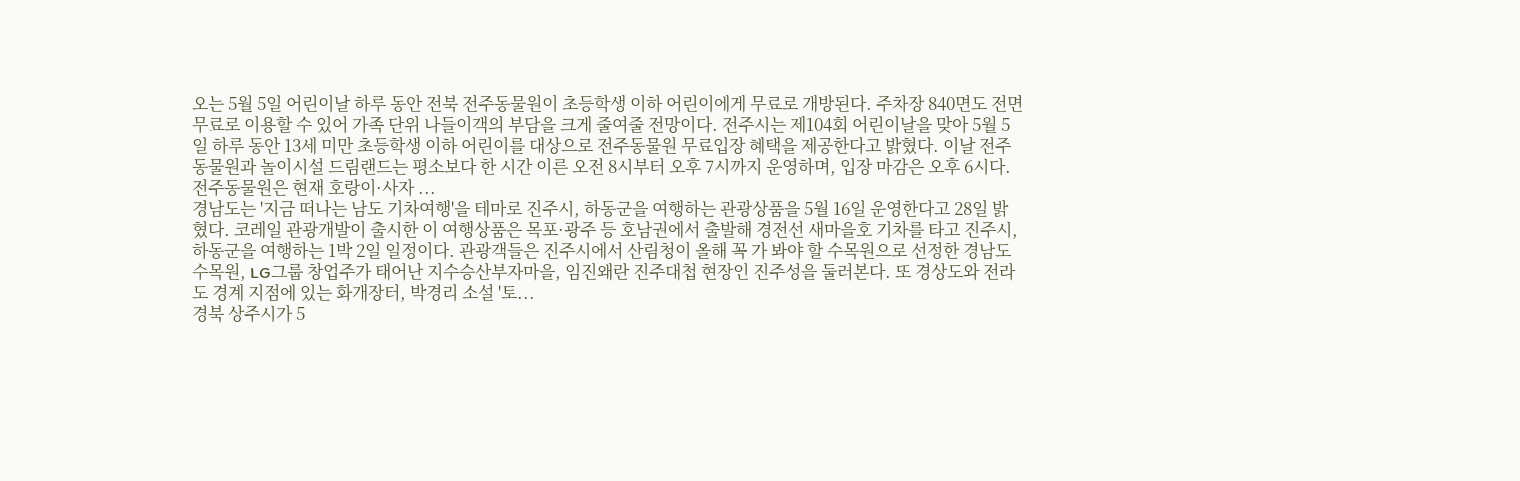오는 5월 5일 어린이날 하루 동안 전북 전주동물원이 초등학생 이하 어린이에게 무료로 개방된다. 주차장 840면도 전면 무료로 이용할 수 있어 가족 단위 나들이객의 부담을 크게 줄여줄 전망이다. 전주시는 제104회 어린이날을 맞아 5월 5일 하루 동안 13세 미만 초등학생 이하 어린이를 대상으로 전주동물원 무료입장 혜택을 제공한다고 밝혔다. 이날 전주동물원과 놀이시설 드림랜드는 평소보다 한 시간 이른 오전 8시부터 오후 7시까지 운영하며, 입장 마감은 오후 6시다. 전주동물원은 현재 호랑이·사자 ...
경남도는 '지금 떠나는 남도 기차여행'을 테마로 진주시, 하동군을 여행하는 관광상품을 5월 16일 운영한다고 28일 밝혔다. 코레일 관광개발이 출시한 이 여행상품은 목포·광주 등 호남권에서 출발해 경전선 새마을호 기차를 타고 진주시, 하동군을 여행하는 1박 2일 일정이다. 관광객들은 진주시에서 산림청이 올해 꼭 가 봐야 할 수목원으로 선정한 경남도수목원, LG그룹 창업주가 태어난 지수승산부자마을, 임진왜란 진주대첩 현장인 진주성을 둘러본다. 또 경상도와 전라도 경계 지점에 있는 화개장터, 박경리 소설 '토...
경북 상주시가 5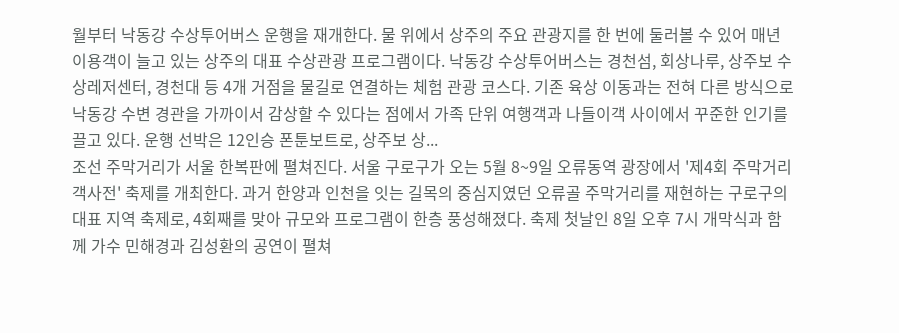월부터 낙동강 수상투어버스 운행을 재개한다. 물 위에서 상주의 주요 관광지를 한 번에 둘러볼 수 있어 매년 이용객이 늘고 있는 상주의 대표 수상관광 프로그램이다. 낙동강 수상투어버스는 경천섬, 회상나루, 상주보 수상레저센터, 경천대 등 4개 거점을 물길로 연결하는 체험 관광 코스다. 기존 육상 이동과는 전혀 다른 방식으로 낙동강 수변 경관을 가까이서 감상할 수 있다는 점에서 가족 단위 여행객과 나들이객 사이에서 꾸준한 인기를 끌고 있다. 운행 선박은 12인승 폰툰보트로, 상주보 상...
조선 주막거리가 서울 한복판에 펼쳐진다. 서울 구로구가 오는 5월 8~9일 오류동역 광장에서 '제4회 주막거리 객사전' 축제를 개최한다. 과거 한양과 인천을 잇는 길목의 중심지였던 오류골 주막거리를 재현하는 구로구의 대표 지역 축제로, 4회째를 맞아 규모와 프로그램이 한층 풍성해졌다. 축제 첫날인 8일 오후 7시 개막식과 함께 가수 민해경과 김성환의 공연이 펼쳐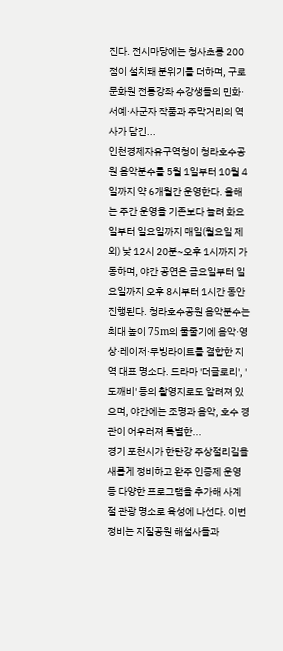진다. 전시마당에는 청사초롱 200점이 설치돼 분위기를 더하며, 구로문화원 전통강좌 수강생들의 민화·서예·사군자 작품과 주막거리의 역사가 담긴...
인천경제자유구역청이 청라호수공원 음악분수를 5월 1일부터 10월 4일까지 약 6개월간 운영한다. 올해는 주간 운영을 기존보다 늘려 화요일부터 일요일까지 매일(월요일 제외) 낮 12시 20분~오후 1시까지 가동하며, 야간 공연은 금요일부터 일요일까지 오후 8시부터 1시간 동안 진행된다. 청라호수공원 음악분수는 최대 높이 75m의 물줄기에 음악·영상·레이저·무빙라이트를 결합한 지역 대표 명소다. 드라마 '더글로리', '도깨비' 등의 촬영지로도 알려져 있으며, 야간에는 조명과 음악, 호수 경관이 어우러져 특별한...
경기 포천시가 한탄강 주상절리길을 새롭게 정비하고 완주 인증제 운영 등 다양한 프로그램을 추가해 사계절 관광 명소로 육성에 나선다. 이번 정비는 지질공원 해설사들과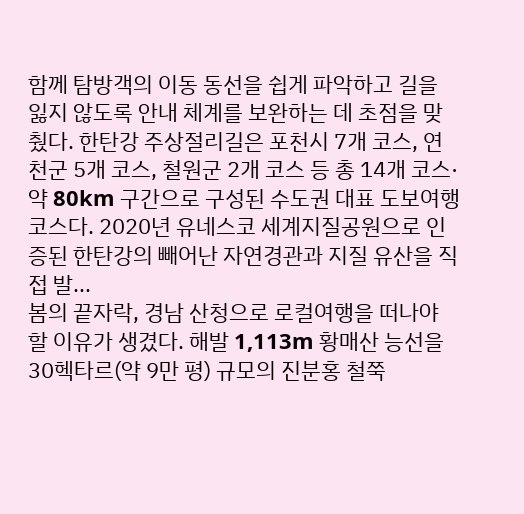함께 탐방객의 이동 동선을 쉽게 파악하고 길을 잃지 않도록 안내 체계를 보완하는 데 초점을 맞췄다. 한탄강 주상절리길은 포천시 7개 코스, 연천군 5개 코스, 철원군 2개 코스 등 총 14개 코스·약 80km 구간으로 구성된 수도권 대표 도보여행 코스다. 2020년 유네스코 세계지질공원으로 인증된 한탄강의 빼어난 자연경관과 지질 유산을 직접 발...
봄의 끝자락, 경남 산청으로 로컬여행을 떠나야 할 이유가 생겼다. 해발 1,113m 황매산 능선을 30헥타르(약 9만 평) 규모의 진분홍 철쭉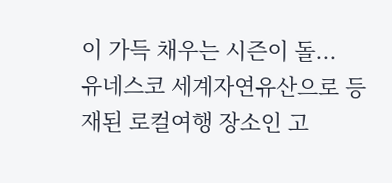이 가득 채우는 시즌이 돌...
유네스코 세계자연유산으로 등재된 로컬여행 장소인 고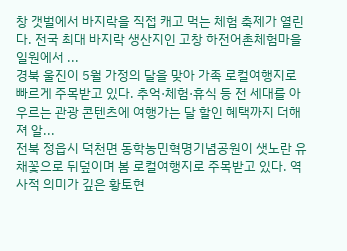창 갯벌에서 바지락을 직접 캐고 먹는 체험 축제가 열린다. 전국 최대 바지락 생산지인 고창 하전어촌체험마을 일원에서 ...
경북 울진이 5월 가정의 달을 맞아 가족 로컬여행지로 빠르게 주목받고 있다. 추억·체험·휴식 등 전 세대를 아우르는 관광 콘텐츠에 여행가는 달 할인 혜택까지 더해져 알...
전북 정읍시 덕천면 동학농민혁명기념공원이 샛노란 유채꽃으로 뒤덮이며 봄 로컬여행지로 주목받고 있다. 역사적 의미가 깊은 황토현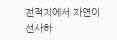전적지에서 자연이 선사하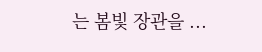는 봄빛 장관을 ...